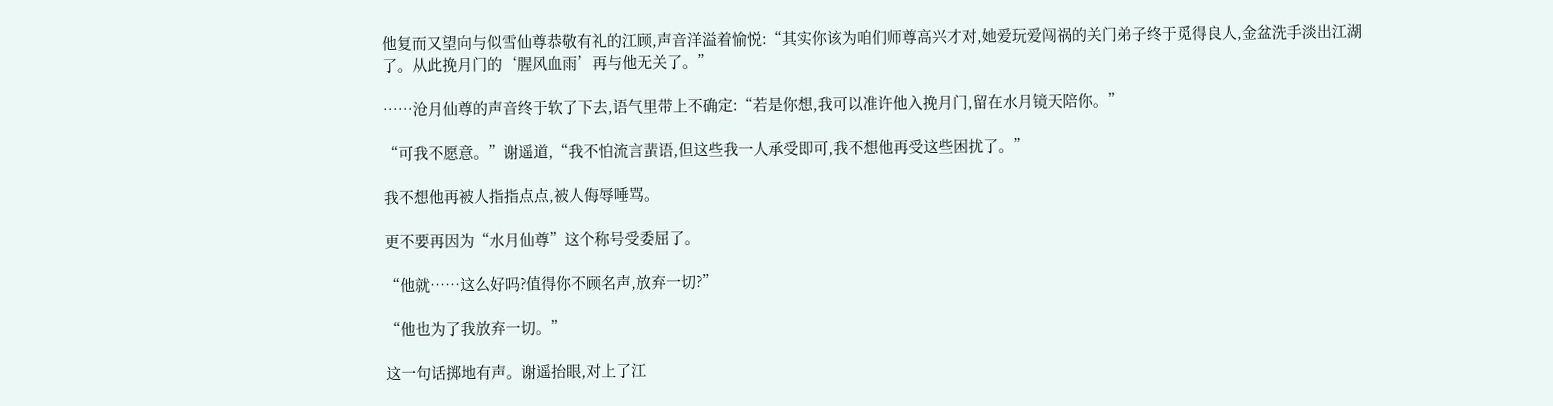他复而又望向与似雪仙尊恭敬有礼的江顾,声音洋溢着愉悦:“其实你该为咱们师尊高兴才对,她爱玩爱闯祸的关门弟子终于觅得良人,金盆洗手淡出江湖了。从此挽月门的‘腥风血雨’再与他无关了。”

……沧月仙尊的声音终于软了下去,语气里带上不确定:“若是你想,我可以准许他入挽月门,留在水月镜天陪你。”

“可我不愿意。”谢遥道,“我不怕流言蜚语,但这些我一人承受即可,我不想他再受这些困扰了。”

我不想他再被人指指点点,被人侮辱唾骂。

更不要再因为“水月仙尊”这个称号受委屈了。

“他就……这么好吗?值得你不顾名声,放弃一切?”

“他也为了我放弃一切。”

这一句话掷地有声。谢遥抬眼,对上了江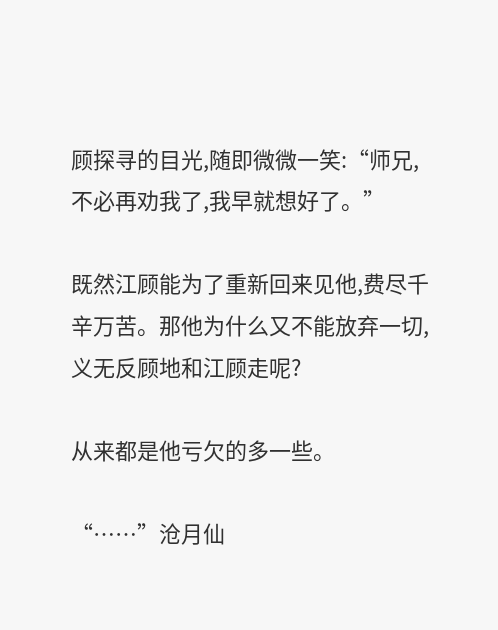顾探寻的目光,随即微微一笑:“师兄,不必再劝我了,我早就想好了。”

既然江顾能为了重新回来见他,费尽千辛万苦。那他为什么又不能放弃一切,义无反顾地和江顾走呢?

从来都是他亏欠的多一些。

“……”沧月仙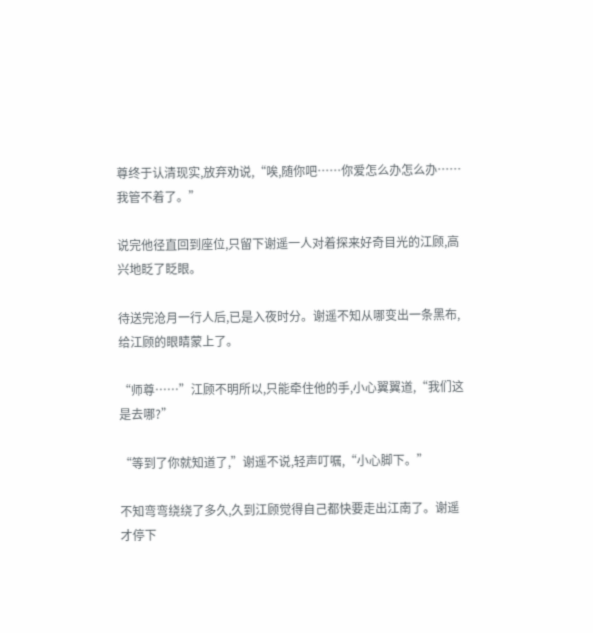尊终于认清现实,放弃劝说,“唉,随你吧……你爱怎么办怎么办……我管不着了。”

说完他径直回到座位,只留下谢遥一人对着探来好奇目光的江顾,高兴地眨了眨眼。

待送完沧月一行人后,已是入夜时分。谢遥不知从哪变出一条黑布,给江顾的眼睛蒙上了。

“师尊……”江顾不明所以,只能牵住他的手,小心翼翼道,“我们这是去哪?”

“等到了你就知道了,”谢遥不说,轻声叮嘱,“小心脚下。”

不知弯弯绕绕了多久,久到江顾觉得自己都快要走出江南了。谢遥才停下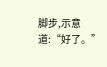脚步,示意道:“好了。”